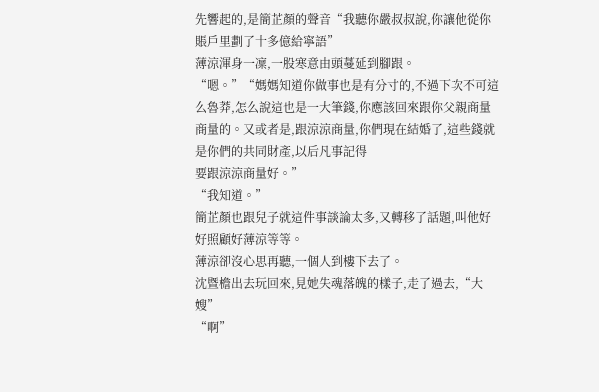先響起的,是簡芷顏的聲音“我聽你嚴叔叔說,你讓他從你賬戶里劃了十多億給寧語”
薄涼渾身一凜,一股寒意由頭蔓延到腳跟。
“嗯。”“媽媽知道你做事也是有分寸的,不過下次不可這么魯莽,怎么說這也是一大筆錢,你應該回來跟你父親商量商量的。又或者是,跟涼涼商量,你們現在結婚了,這些錢就是你們的共同財產,以后凡事記得
要跟涼涼商量好。”
“我知道。”
簡芷顏也跟兒子就這件事談論太多,又轉移了話題,叫他好好照顧好薄涼等等。
薄涼卻沒心思再聽,一個人到樓下去了。
沈暨檐出去玩回來,見她失魂落魄的樣子,走了過去,“大嫂”
“啊”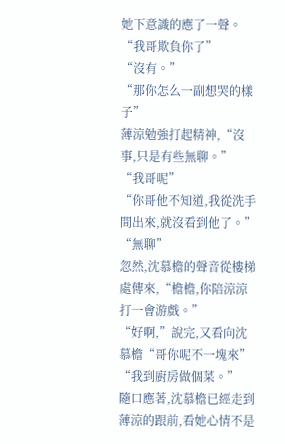她下意識的應了一聲。
“我哥欺負你了”
“沒有。”
“那你怎么一副想哭的樣子”
薄涼勉強打起精神,“沒事,只是有些無聊。”
“我哥呢”
“你哥他不知道,我從洗手間出來,就沒看到他了。”
“無聊”
忽然,沈慕檐的聲音從樓梯處傳來,“檐檐,你陪涼涼打一會游戲。”
“好啊,”說完,又看向沈慕檐“哥你呢不一塊來”
“我到廚房做個菜。”
隨口應著,沈慕檐已經走到薄涼的跟前,看她心情不是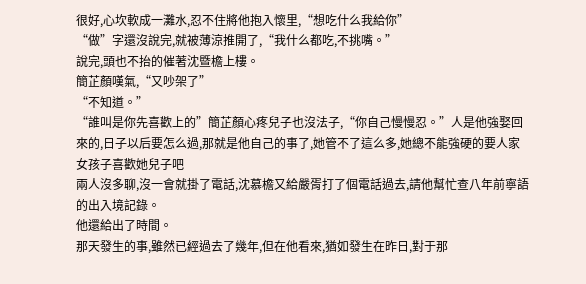很好,心坎軟成一灘水,忍不住將他抱入懷里,“想吃什么我給你”
“做”字還沒說完,就被薄涼推開了,“我什么都吃,不挑嘴。”
說完,頭也不抬的催著沈暨檐上樓。
簡芷顏嘆氣,“又吵架了”
“不知道。”
“誰叫是你先喜歡上的”簡芷顏心疼兒子也沒法子,“你自己慢慢忍。”人是他強娶回來的,日子以后要怎么過,那就是他自己的事了,她管不了這么多,她總不能強硬的要人家女孩子喜歡她兒子吧
兩人沒多聊,沒一會就掛了電話,沈慕檐又給嚴胥打了個電話過去,請他幫忙查八年前寧語的出入境記錄。
他還給出了時間。
那天發生的事,雖然已經過去了幾年,但在他看來,猶如發生在昨日,對于那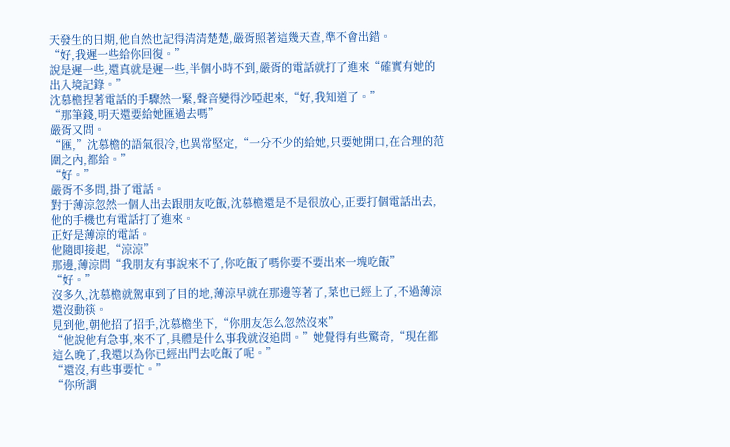天發生的日期,他自然也記得清清楚楚,嚴胥照著這幾天查,準不會出錯。
“好,我遲一些給你回復。”
說是遲一些,還真就是遲一些,半個小時不到,嚴胥的電話就打了進來“確實有她的出入境記錄。”
沈慕檐捏著電話的手驟然一緊,聲音變得沙啞起來,“好,我知道了。”
“那筆錢,明天還要給她匯過去嗎”
嚴胥又問。
“匯,”沈慕檐的語氣很冷,也異常堅定,“一分不少的給她,只要她開口,在合理的范圍之內,都給。”
“好。”
嚴胥不多問,掛了電話。
對于薄涼忽然一個人出去跟朋友吃飯,沈慕檐還是不是很放心,正要打個電話出去,他的手機也有電話打了進來。
正好是薄涼的電話。
他隨即接起,“涼涼”
那邊,薄涼問“我朋友有事說來不了,你吃飯了嗎你要不要出來一塊吃飯”
“好。”
沒多久,沈慕檐就駕車到了目的地,薄涼早就在那邊等著了,菜也已經上了,不過薄涼還沒動筷。
見到他,朝他招了招手,沈慕檐坐下,“你朋友怎么忽然沒來”
“他說他有急事,來不了,具體是什么事我就沒追問。”她覺得有些驚奇,“現在都這么晚了,我還以為你已經出門去吃飯了呢。”
“還沒,有些事要忙。”
“你所謂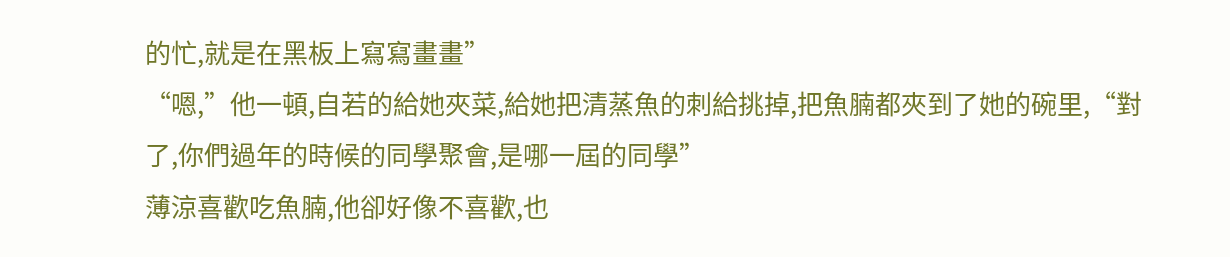的忙,就是在黑板上寫寫畫畫”
“嗯,”他一頓,自若的給她夾菜,給她把清蒸魚的刺給挑掉,把魚腩都夾到了她的碗里,“對了,你們過年的時候的同學聚會,是哪一屆的同學”
薄涼喜歡吃魚腩,他卻好像不喜歡,也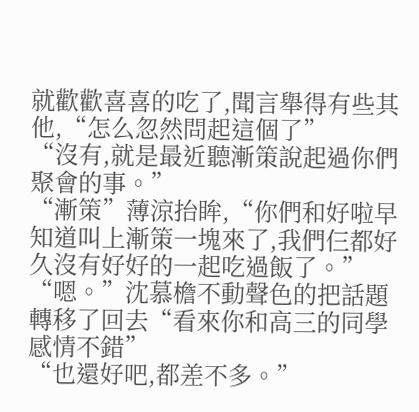就歡歡喜喜的吃了,聞言舉得有些其他,“怎么忽然問起這個了”
“沒有,就是最近聽漸策說起過你們聚會的事。”
“漸策”薄涼抬眸,“你們和好啦早知道叫上漸策一塊來了,我們仨都好久沒有好好的一起吃過飯了。”
“嗯。”沈慕檐不動聲色的把話題轉移了回去“看來你和高三的同學感情不錯”
“也還好吧,都差不多。”